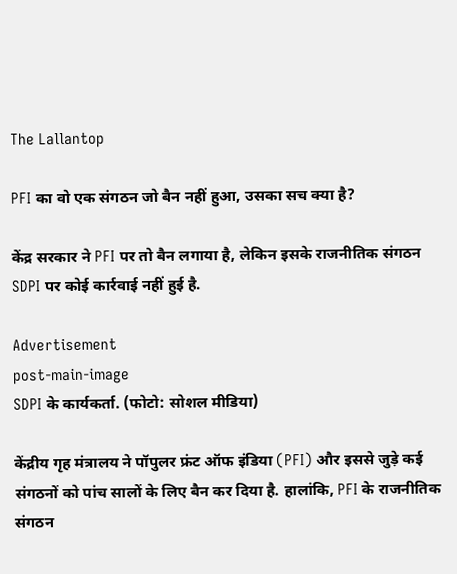The Lallantop

PFI का वो एक संगठन जो बैन नहीं हुआ, उसका सच क्या है?

केंद्र सरकार ने PFI पर तो बैन लगाया है, लेकिन इसके राजनीतिक संगठन SDPI पर कोई कार्रवाई नहीं हुई है.

Advertisement
post-main-image
SDPI के कार्यकर्ता. (फोटो: सोशल मीडिया)

केंद्रीय गृह मंत्रालय ने पॉपुलर फ्रंट ऑफ इंडिया (PFI) और इससे जुड़े कई संगठनों को पांच सालों के लिए बैन कर दिया है. हालांकि, PFI के राजनीतिक संगठन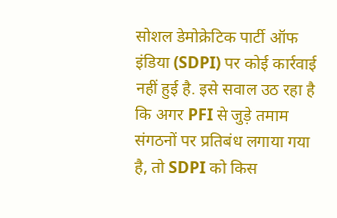सोशल डेमोक्रेटिक पार्टी ऑफ इंडिया (SDPI) पर कोई कार्रवाई नहीं हुई है. इसे सवाल उठ रहा है कि अगर PFI से जुड़े तमाम संगठनों पर प्रतिबंध लगाया गया है, तो SDPI को किस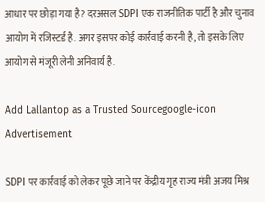आधार पर छोड़ा गया है? दरअसल SDPI एक राजनीतिक पार्टी है और चुनाव आयोग में रजिस्टर्ड है. अगर इसपर कोई कार्रवाई करनी है, तो इसके लिए आयोग से मंजूरी लेनी अनिवार्य है.

Add Lallantop as a Trusted Sourcegoogle-icon
Advertisement

SDPI पर कार्रवाई को लेकर पूछे जाने पर केंद्रीय गृह राज्य मंत्री अजय मिश्र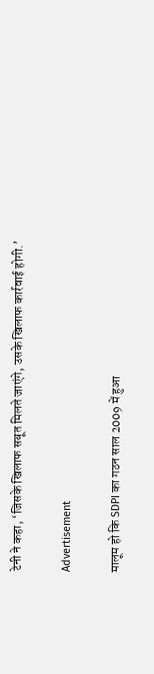टेनी ने कहा, ‘जिसके खिलाफ सबूत मिलते जाएंगे, उसके खिलाफ कार्रवाई होगी.’

Advertisement

मालूम हो कि SDPI का गठन साल 2009 में हुआ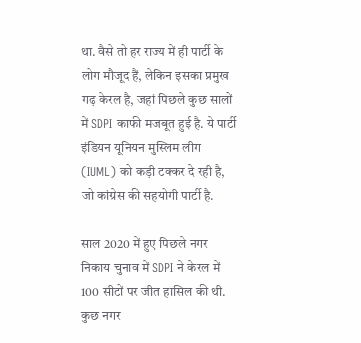था. वैसे तो हर राज्य में ही पार्टी के लोग मौजूद हैं, लेकिन इसका प्रमुख गढ़ केरल है, जहां पिछले कुछ सालों में SDPI काफी मजबूत हुई है. ये पार्टी इंडियन यूनियन मुस्लिम लीग (IUML) को कड़ी टक्कर दे रही है, जो कांग्रेस की सहयोगी पार्टी है.

साल 2020 में हुए पिछले नगर निकाय चुनाव में SDPI ने केरल में 100 सीटों पर जीत हासिल की थी. कुछ नगर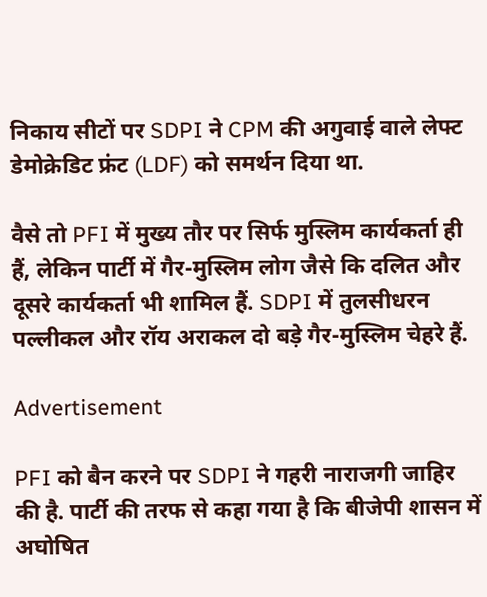निकाय सीटों पर SDPI ने CPM की अगुवाई वाले लेफ्ट डेमोक्रेडिट फ्रंट (LDF) को समर्थन दिया था.

वैसे तो PFI में मुख्य तौर पर सिर्फ मुस्लिम कार्यकर्ता ही हैं, लेकिन पार्टी में गैर-मुस्लिम लोग जैसे कि दलित और दूसरे कार्यकर्ता भी शामिल हैं. SDPI में तुलसीधरन पल्लीकल और रॉय अराकल दो बड़े गैर-मुस्लिम चेहरे हैं.

Advertisement

PFI को बैन करने पर SDPI ने गहरी नाराजगी जाहिर की है. पार्टी की तरफ से कहा गया है कि बीजेपी शासन में अघोषित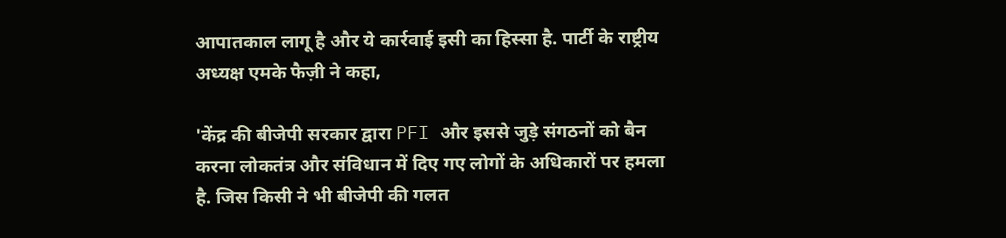आपातकाल लागू है और ये कार्रवाई इसी का हिस्सा है. पार्टी के राष्ट्रीय अध्यक्ष एमके फैज़ी ने कहा,

'केंद्र की बीजेपी सरकार द्वारा PFI और इससे जुड़े संगठनों को बैन करना लोकतंत्र और संविधान में दिए गए लोगों के अधिकारों पर हमला है. जिस किसी ने भी बीजेपी की गलत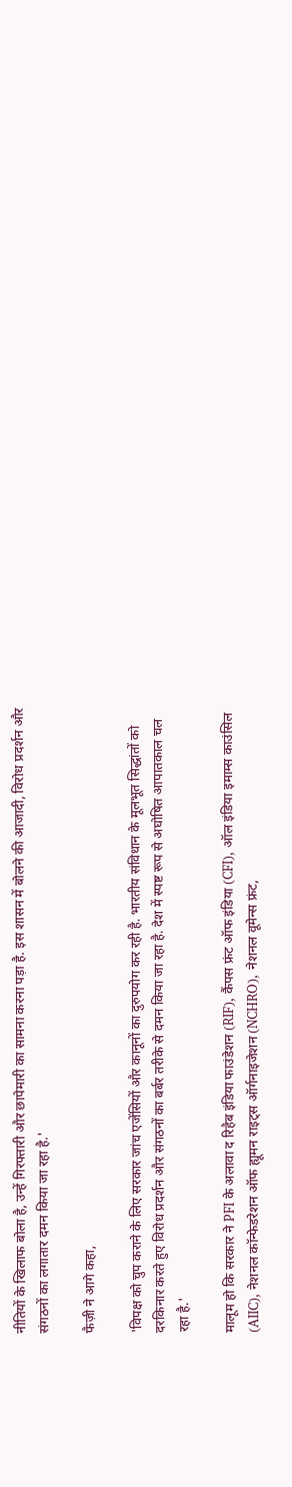नीतियों के खिलाफ बोला है, उन्हें गिरफ्तारी और छापेमारी का सामना करना पड़ा है. इस शासन में बोलने की आजादी, विरोध प्रदर्शन और संगठनों का लगातार दमन किया जा रहा है.'

फैज़ी ने आगे कहा,

'विपक्ष को चुप कराने के लिए सरकार जांच एजेंसियों और कानूनों का दुरुपयोग कर रही है. भारतीय संविधान के मूलभूत सिद्धांतों को दरकिनार करते हुए विरोध प्रदर्शन और संगठनों का बर्बर तरीके से दमन किया जा रहा है. देश में स्पष्ट रूप से अघोषित आपातकाल चल रहा है.'

मालूम हो कि सरकार ने PFI के अलावा द रिहैब इंडिया फाउंडेशन (RIF), कैंपस फ्रंट ऑफ इंडिया (CFI), ऑल इंडिया इमाम्स काउंसिल (AIIC), नेशनल कॉन्फेडरेशन ऑफ ह्यूमन राइट्स ऑर्गनाइजेशन (NCHRO), नेशनल वूमेन्स फ्रंट,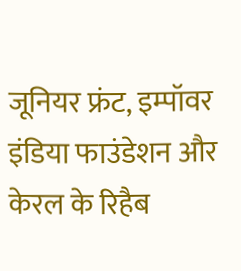जूनियर फ्रंट, इम्पॉवर इंडिया फाउंडेशन और केरल के रिहैब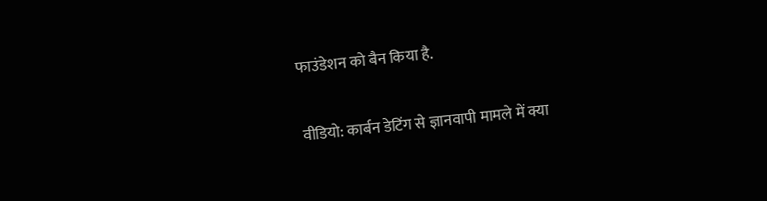फाउंडेशन को बैन किया है.

वीडियो: कार्बन डेटिंग से ज्ञानवापी मामले में क्या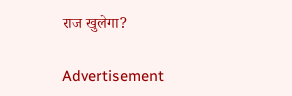राज खुलेगा?

Advertisement